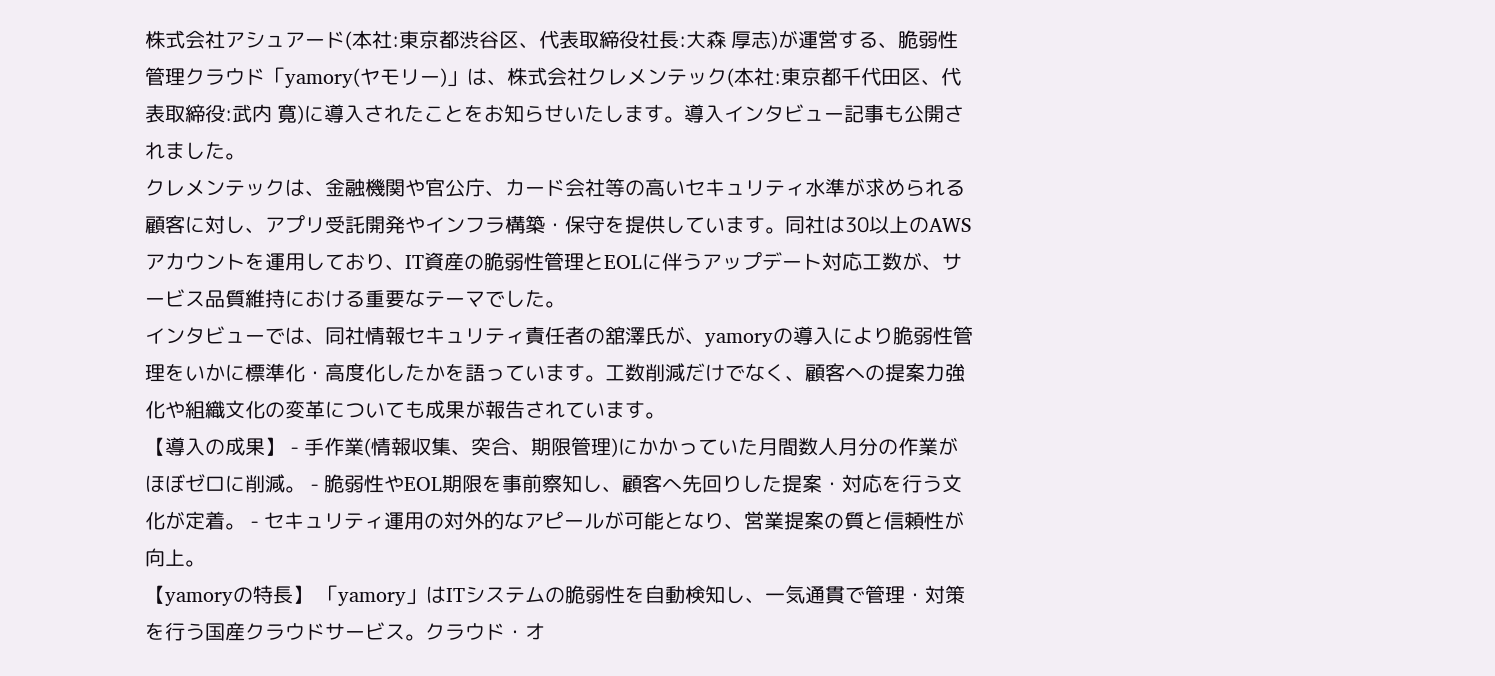株式会社アシュアード(本社:東京都渋谷区、代表取締役社長:大森 厚志)が運営する、脆弱性管理クラウド「yamory(ヤモリー)」は、株式会社クレメンテック(本社:東京都千代田区、代表取締役:武内 寛)に導入されたことをお知らせいたします。導入インタビュー記事も公開されました。
クレメンテックは、金融機関や官公庁、カード会社等の高いセキュリティ水準が求められる顧客に対し、アプリ受託開発やインフラ構築・保守を提供しています。同社は30以上のAWSアカウントを運用しており、IT資産の脆弱性管理とEOLに伴うアップデート対応工数が、サービス品質維持における重要なテーマでした。
インタビューでは、同社情報セキュリティ責任者の舘澤氏が、yamoryの導入により脆弱性管理をいかに標準化・高度化したかを語っています。工数削減だけでなく、顧客への提案力強化や組織文化の変革についても成果が報告されています。
【導入の成果】 - 手作業(情報収集、突合、期限管理)にかかっていた月間数人月分の作業がほぼゼロに削減。 - 脆弱性やEOL期限を事前察知し、顧客へ先回りした提案・対応を行う文化が定着。 - セキュリティ運用の対外的なアピールが可能となり、営業提案の質と信頼性が向上。
【yamoryの特長】 「yamory」はITシステムの脆弱性を自動検知し、一気通貫で管理・対策を行う国産クラウドサービス。クラウド・オ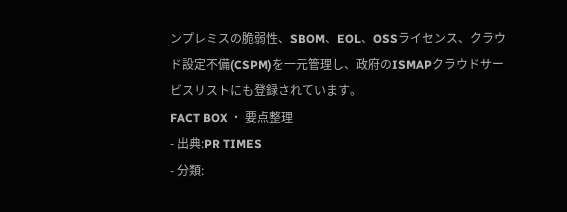ンプレミスの脆弱性、SBOM、EOL、OSSライセンス、クラウド設定不備(CSPM)を一元管理し、政府のISMAPクラウドサービスリストにも登録されています。
FACT BOX ・ 要点整理
- 出典:PR TIMES
- 分類: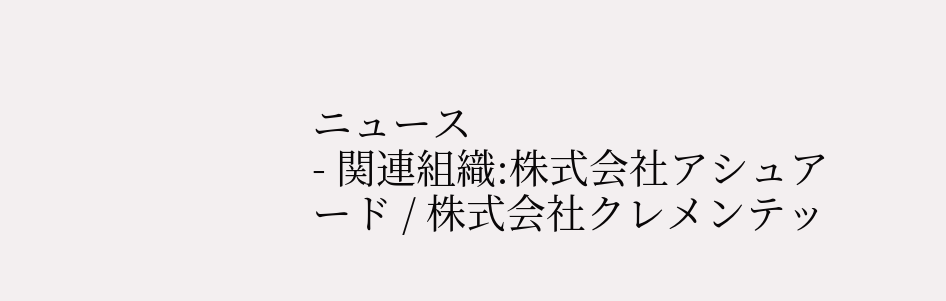ニュース
- 関連組織:株式会社アシュアード / 株式会社クレメンテッ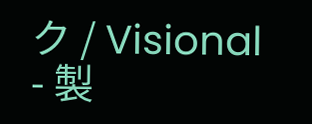ク / Visional
- 製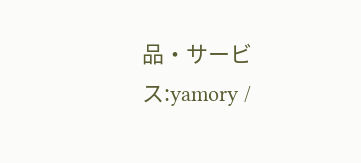品・サービス:yamory /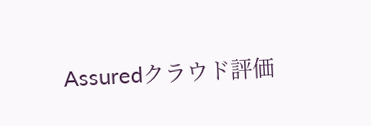Assuredクラウド評価